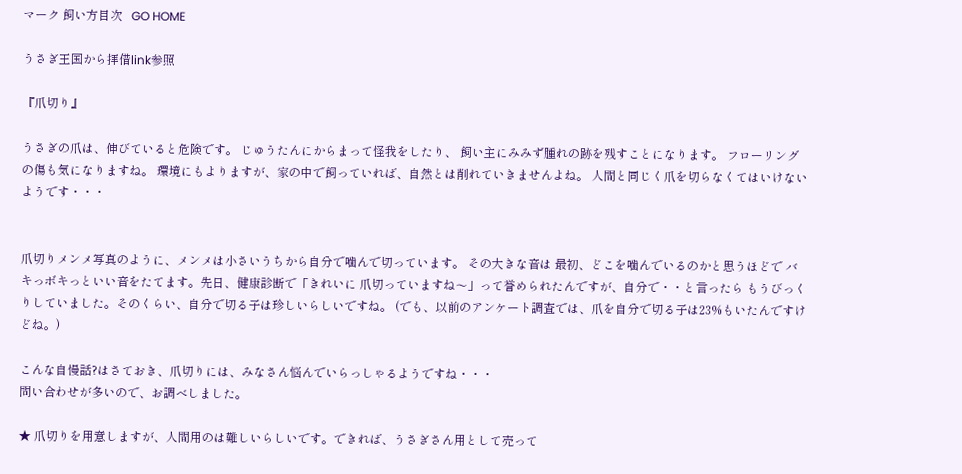マーク 飼い方目次   GO HOME

うさぎ王国から拝借link参照

『爪切り』

うさぎの爪は、伸びていると危険です。 じゅうたんにからまって怪我をしたり、 飼い主にみみず腫れの跡を残すことになります。 フローリングの傷も気になりますね。 環境にもよりますが、家の中で飼っていれば、自然とは削れていきませんよね。 人間と同じく爪を切らなくてはいけないようです・・・


爪切りメンメ写真のように、メンメは小さいうちから自分で噛んで切っています。 その大きな音は 最初、どこを噛んでいるのかと思うほどで バキっボキっといい音をたてます。先日、健康診断で「きれいに 爪切っていますね〜」って誉められたんですが、自分で・・と言ったら もうびっくりしていました。そのくらい、自分で切る子は珍しいらしいですね。 (でも、以前のアンケート調査では、爪を自分で切る子は23%もいたんですけどね。)

こんな自慢話?はさておき、爪切りには、みなさん悩んでいらっしゃるようですね・・・
問い合わせが多いので、お調べしました。

★ 爪切りを用意しますが、人間用のは難しいらしいです。できれば、うさぎさん用として売って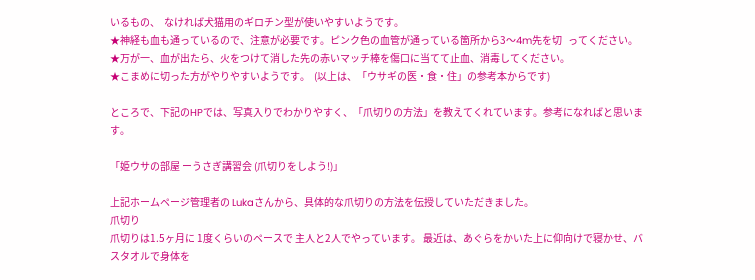いるもの、  なければ犬猫用のギロチン型が使いやすいようです。
★神経も血も通っているので、注意が必要です。ピンク色の血管が通っている箇所から3〜4m先を切   ってください。
★万が一、血が出たら、火をつけて消した先の赤いマッチ棒を傷口に当てて止血、消毒してください。
★こまめに切った方がやりやすいようです。  (以上は、「ウサギの医・食・住」の参考本からです)

ところで、下記のHPでは、写真入りでわかりやすく、「爪切りの方法」を教えてくれています。参考になればと思います。

「姫ウサの部屋 ーうさぎ講習会 (爪切りをしよう!)」

上記ホームページ管理者の Lukaさんから、具体的な爪切りの方法を伝授していただきました。
爪切り
爪切りは1.5ヶ月に 1度くらいのペースで 主人と2人でやっています。 最近は、あぐらをかいた上に仰向けで寝かせ、バスタオルで身体を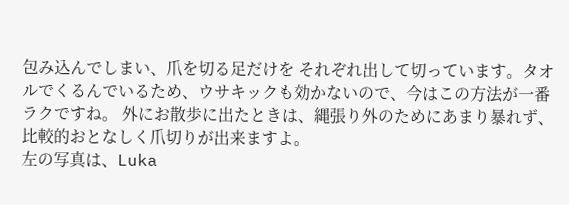包み込んでしまい、爪を切る足だけを それぞれ出して切っています。タオルでくるんでいるため、ウサキックも効かないので、今はこの方法が一番ラクですね。 外にお散歩に出たときは、縄張り外のためにあまり暴れず、比較的おとなしく爪切りが出来ますよ。
左の写真は、Luka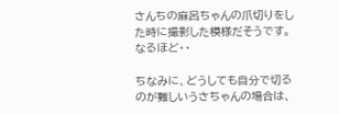さんちの麻呂ちゃんの爪切りをした時に撮影した模様だそうです。なるほど・・

ちなみに、どうしても自分で切るのが難しいうさちゃんの場合は、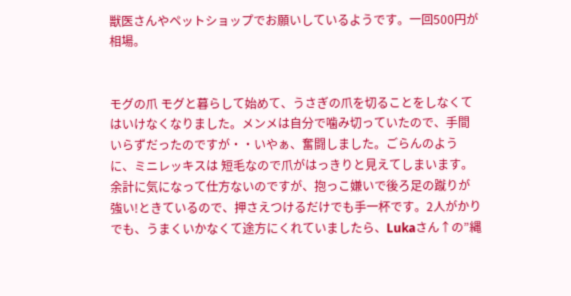獣医さんやペットショップでお願いしているようです。一回500円が相場。


モグの爪 モグと暮らして始めて、うさぎの爪を切ることをしなくてはいけなくなりました。メンメは自分で噛み切っていたので、手間いらずだったのですが・・いやぁ、奮闘しました。ごらんのように、ミニレッキスは 短毛なので爪がはっきりと見えてしまいます。余計に気になって仕方ないのですが、抱っこ嫌いで後ろ足の蹴りが強い!ときているので、押さえつけるだけでも手一杯です。2人がかりでも、うまくいかなくて途方にくれていましたら、Lukaさん↑の”縄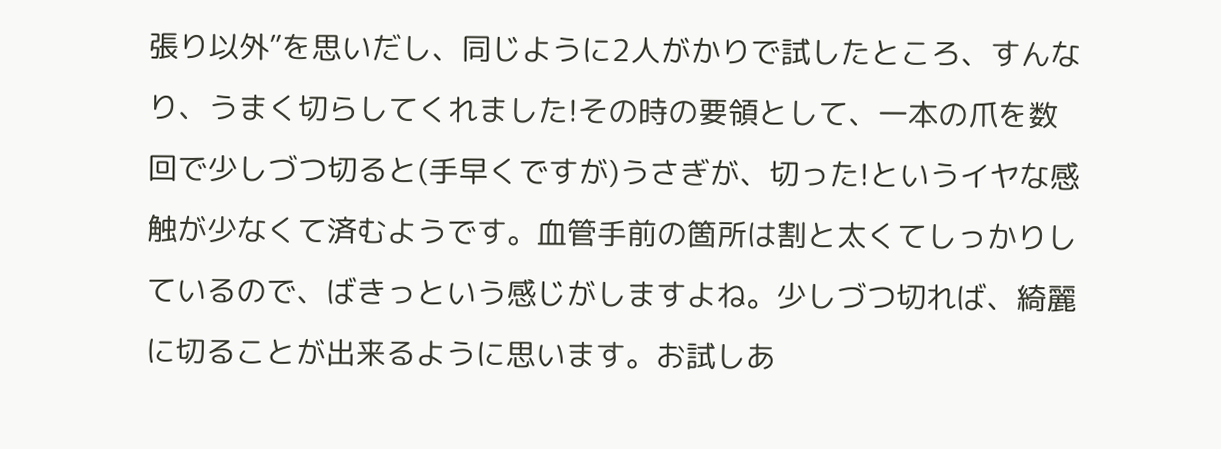張り以外”を思いだし、同じように2人がかりで試したところ、すんなり、うまく切らしてくれました!その時の要領として、一本の爪を数回で少しづつ切ると(手早くですが)うさぎが、切った!というイヤな感触が少なくて済むようです。血管手前の箇所は割と太くてしっかりしているので、ばきっという感じがしますよね。少しづつ切れば、綺麗に切ることが出来るように思います。お試しあ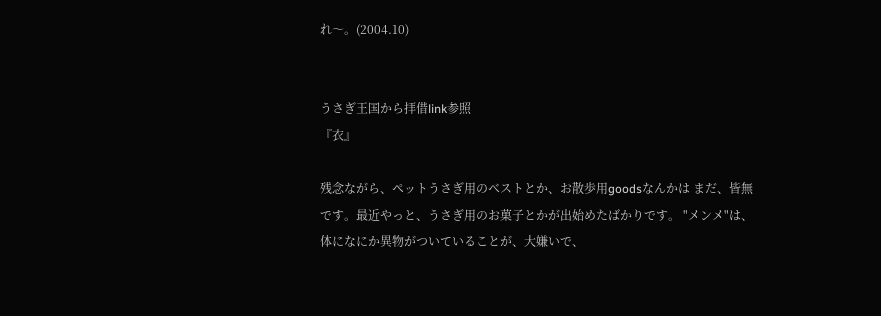れ〜。(2004.10)


うさぎ王国から拝借link参照
『衣』

残念ながら、ペットうさぎ用のベストとか、お散歩用goodsなんかは まだ、皆無です。最近やっと、うさぎ用のお菓子とかが出始めたばかりです。 "メンメ"は、体になにか異物がついていることが、大嫌いで、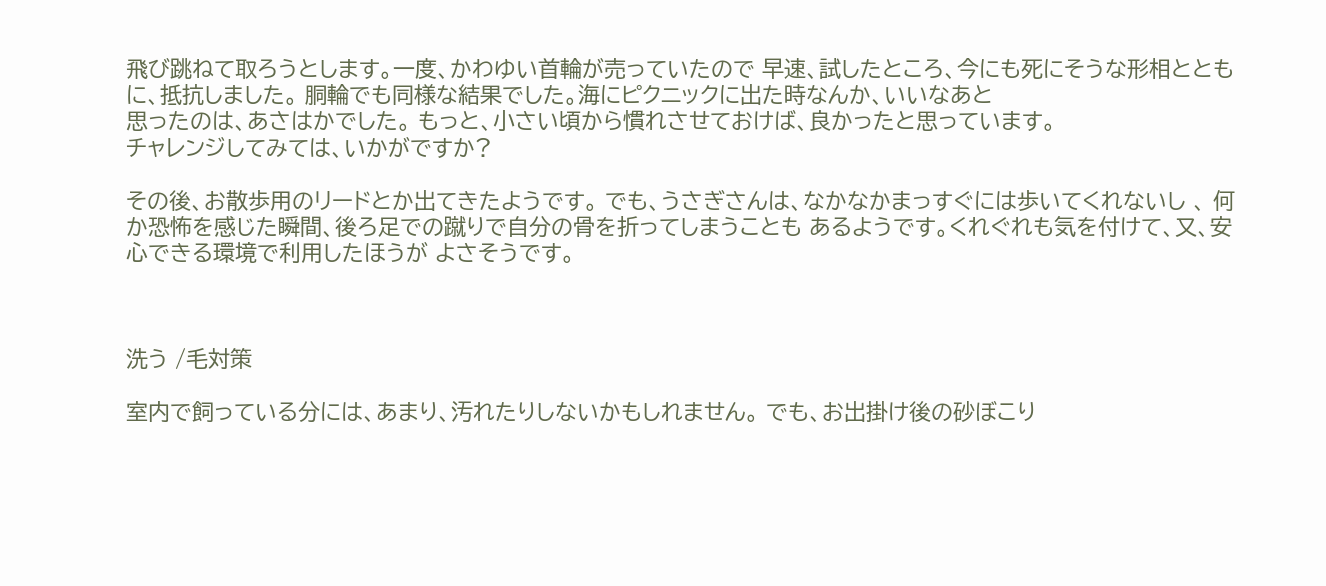飛び跳ねて取ろうとします。一度、かわゆい首輪が売っていたので 早速、試したところ、今にも死にそうな形相とともに、抵抗しました。 胴輪でも同様な結果でした。海にピクニックに出た時なんか、いいなあと
思ったのは、あさはかでした。 もっと、小さい頃から慣れさせておけば、良かったと思っています。
チャレンジしてみては、いかがですか?

その後、お散歩用のリードとか出てきたようです。 でも、うさぎさんは、なかなかまっすぐには歩いてくれないし 、 何か恐怖を感じた瞬間、後ろ足での蹴りで自分の骨を折ってしまうことも あるようです。くれぐれも気を付けて、又、安心できる環境で利用したほうが よさそうです。



洗う /毛対策

室内で飼っている分には、あまり、汚れたりしないかもしれません。 でも、お出掛け後の砂ぼこり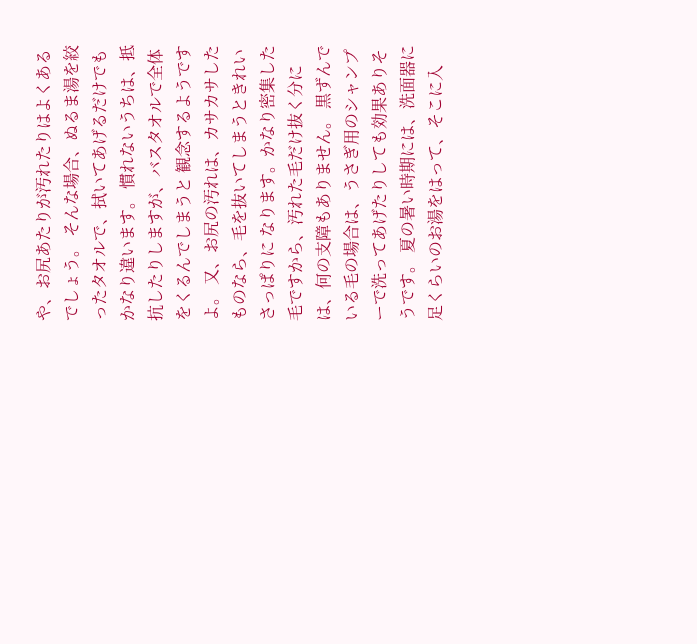や、お尻あたりが汚れたりはよくあるでしょう。 そんな場合、ぬるま湯を絞ったタオルで、拭いてあげるだけでもかなり違います。 慣れないうちは、抵抗したりしますが、バスタオルで全体をくるんでしまうと 観念するようですよ。 又、お尻の汚れは、カサカサしたものなら、毛を抜いてしまうときれいさっぱりに なります。かなり密集した毛ですから、汚れた毛だけ抜く分には、何の支障もありません。 黒ずんでいる毛の場合は、うさぎ用のシャンプーで洗ってあげたりしても効果ありそうです。 夏の暑い時期には、洗面器に足くらいのお湯をはって、そこに入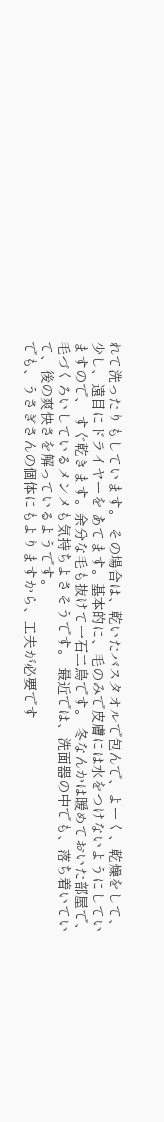れて洗ったりもしています。 その場合は、乾いたバスタオルで包んで、よーく、乾燥をして、少し、遠目にドライヤーを あてます。基本的に、毛のみで皮膚には水をつけないようにしていますので、 すぐ乾きます。余分な毛も抜けて一石二鳥です。 冬なんかは暖めておいた部屋で、毛づくろいしているメンメも気持ちよさそうです。 最近では、洗面器の中でも、落ち着いていて、後の爽快さを解っているようです。
でも、うさぎさんの個体にもよりますから、工夫が必要です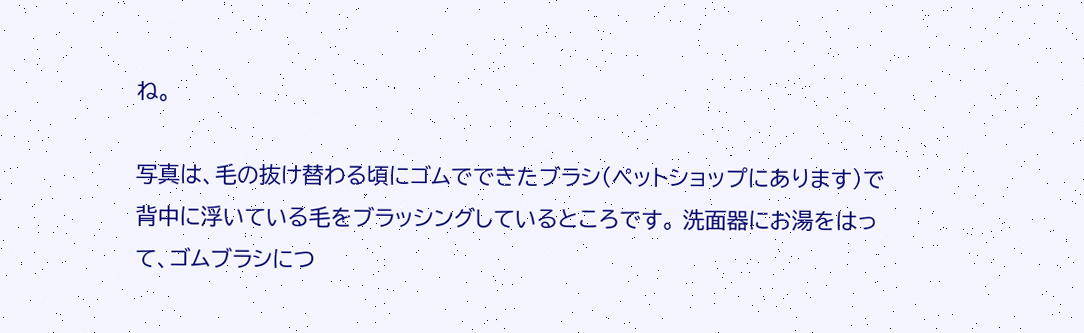ね。

写真は、毛の抜け替わる頃にゴムでできたブラシ(ペットショップにあります)で 背中に浮いている毛をブラッシングしているところです。 洗面器にお湯をはって、ゴムブラシにつ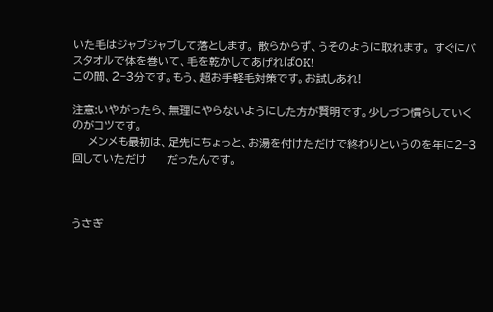いた毛はジャブジャブして落とします。 散らからず、うそのように取れます。 すぐにバスタオルで体を巻いて、毛を乾かしてあげればOK!
この間、2−3分です。もう、超お手軽毛対策です。お試しあれ!

注意:いやがったら、無理にやらないようにした方が賢明です。少しづつ慣らしていくのがコツです。
    メンメも最初は、足先にちょっと、お湯を付けただけで終わりというのを年に2−3回していただけ     だったんです。



うさぎ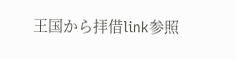王国から拝借link参照